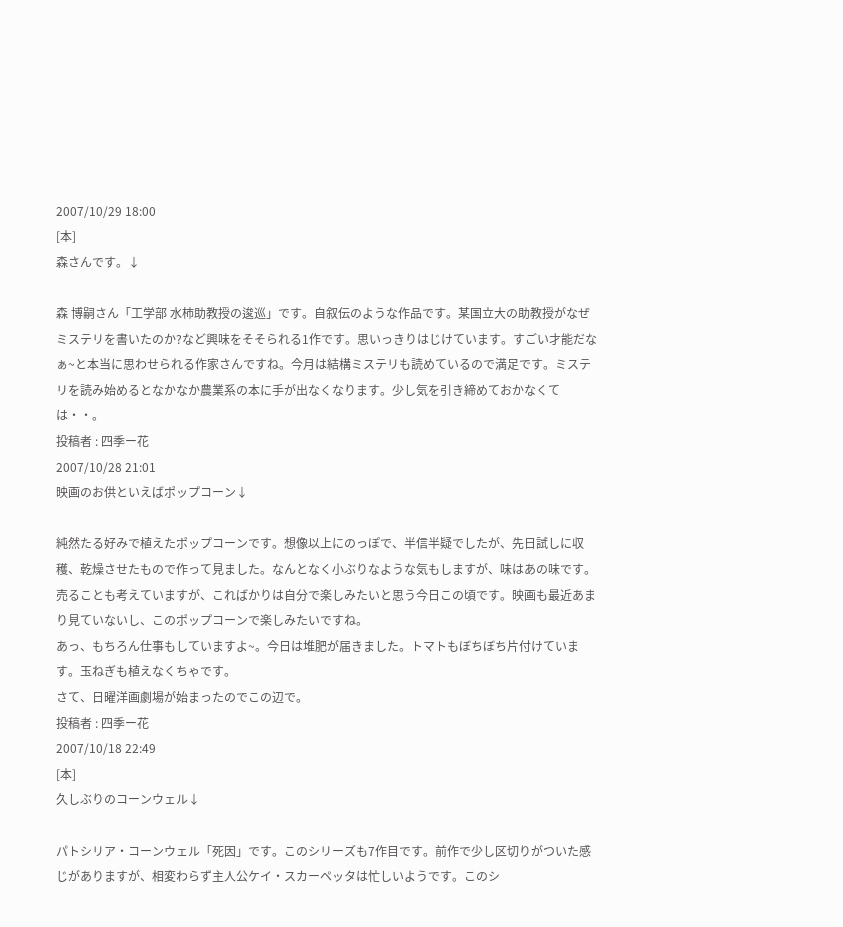2007/10/29 18:00
[本]
森さんです。↓

森 博嗣さん「工学部 水柿助教授の逡巡」です。自叙伝のような作品です。某国立大の助教授がなぜミステリを書いたのか?など興味をそそられる1作です。思いっきりはじけています。すごい才能だなぁ~と本当に思わせられる作家さんですね。今月は結構ミステリも読めているので満足です。ミステリを読み始めるとなかなか農業系の本に手が出なくなります。少し気を引き締めておかなくては・・。
投稿者 : 四季ー花
2007/10/28 21:01
映画のお供といえばポップコーン↓

純然たる好みで植えたポップコーンです。想像以上にのっぽで、半信半疑でしたが、先日試しに収穫、乾燥させたもので作って見ました。なんとなく小ぶりなような気もしますが、味はあの味です。売ることも考えていますが、こればかりは自分で楽しみたいと思う今日この頃です。映画も最近あまり見ていないし、このポップコーンで楽しみたいですね。
あっ、もちろん仕事もしていますよ~。今日は堆肥が届きました。トマトもぼちぼち片付けています。玉ねぎも植えなくちゃです。
さて、日曜洋画劇場が始まったのでこの辺で。
投稿者 : 四季ー花
2007/10/18 22:49
[本]
久しぶりのコーンウェル↓

パトシリア・コーンウェル「死因」です。このシリーズも7作目です。前作で少し区切りがついた感じがありますが、相変わらず主人公ケイ・スカーペッタは忙しいようです。このシ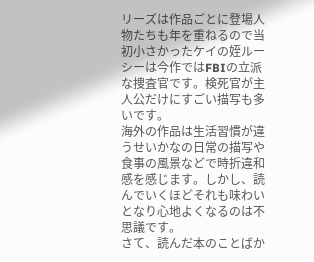リーズは作品ごとに登場人物たちも年を重ねるので当初小さかったケイの姪ルーシーは今作ではFBIの立派な捜査官です。検死官が主人公だけにすごい描写も多いです。
海外の作品は生活習慣が違うせいかなの日常の描写や食事の風景などで時折違和感を感じます。しかし、読んでいくほどそれも味わいとなり心地よくなるのは不思議です。
さて、読んだ本のことばか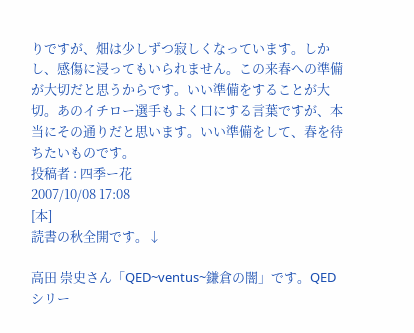りですが、畑は少しずつ寂しくなっています。しかし、感傷に浸ってもいられません。この来春への準備が大切だと思うからです。いい準備をすることが大切。あのイチロー選手もよく口にする言葉ですが、本当にその通りだと思います。いい準備をして、春を待ちたいものです。
投稿者 : 四季ー花
2007/10/08 17:08
[本]
読書の秋全開です。↓

高田 崇史さん「QED~ventus~鎌倉の闇」です。QEDシリー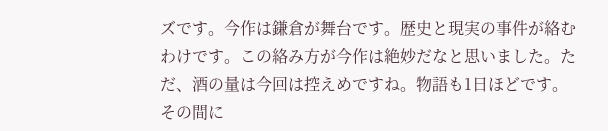ズです。今作は鎌倉が舞台です。歴史と現実の事件が絡むわけです。この絡み方が今作は絶妙だなと思いました。ただ、酒の量は今回は控えめですね。物語も1日ほどです。その間に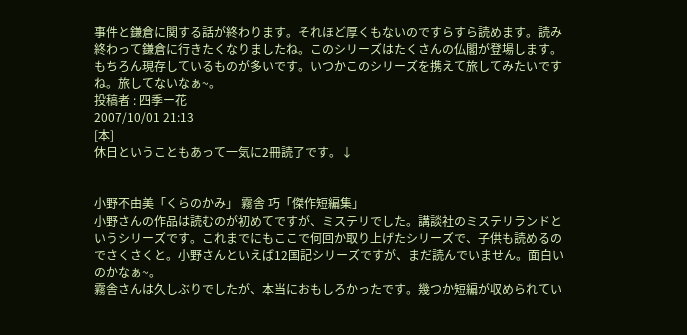事件と鎌倉に関する話が終わります。それほど厚くもないのですらすら読めます。読み終わって鎌倉に行きたくなりましたね。このシリーズはたくさんの仏閣が登場します。もちろん現存しているものが多いです。いつかこのシリーズを携えて旅してみたいですね。旅してないなぁ~。
投稿者 : 四季ー花
2007/10/01 21:13
[本]
休日ということもあって一気に2冊読了です。↓


小野不由美「くらのかみ」 霧舎 巧「傑作短編集」
小野さんの作品は読むのが初めてですが、ミステリでした。講談社のミステリランドというシリーズです。これまでにもここで何回か取り上げたシリーズで、子供も読めるのでさくさくと。小野さんといえば12国記シリーズですが、まだ読んでいません。面白いのかなぁ~。
霧舎さんは久しぶりでしたが、本当におもしろかったです。幾つか短編が収められてい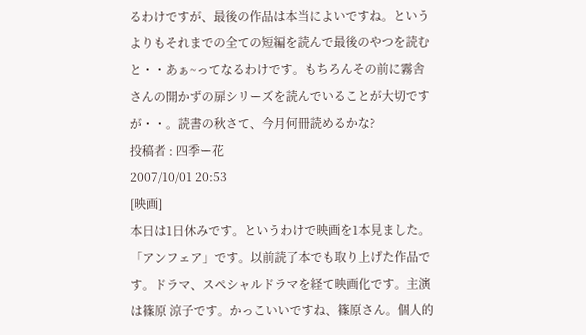るわけですが、最後の作品は本当によいですね。というよりもそれまでの全ての短編を読んで最後のやつを読むと・・あぁ~ってなるわけです。もちろんその前に霧舎さんの開かずの扉シリーズを読んでいることが大切ですが・・。読書の秋さて、今月何冊読めるかな?
投稿者 : 四季ー花
2007/10/01 20:53
[映画]
本日は1日休みです。というわけで映画を1本見ました。
「アンフェア」です。以前読了本でも取り上げた作品です。ドラマ、スペシャルドラマを経て映画化です。主演は篠原 涼子です。かっこいいですね、篠原さん。個人的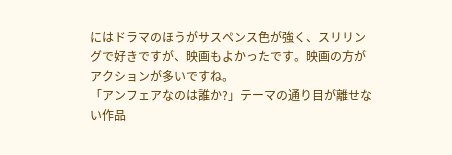にはドラマのほうがサスペンス色が強く、スリリングで好きですが、映画もよかったです。映画の方がアクションが多いですね。
「アンフェアなのは誰か?」テーマの通り目が離せない作品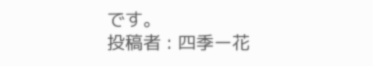です。
投稿者 : 四季ー花